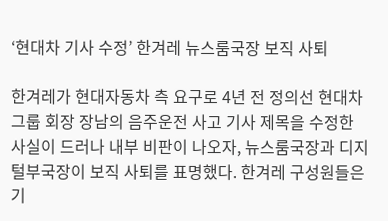‘현대차 기사 수정’ 한겨레 뉴스룸국장 보직 사퇴

한겨레가 현대자동차 측 요구로 4년 전 정의선 현대차그룹 회장 장남의 음주운전 사고 기사 제목을 수정한 사실이 드러나 내부 비판이 나오자, 뉴스룸국장과 디지털부국장이 보직 사퇴를 표명했다. 한겨레 구성원들은 기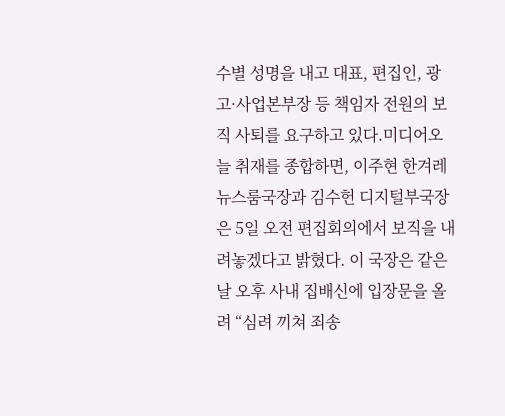수별 성명을 내고 대표, 편집인, 광고·사업본부장 등 책임자 전원의 보직 사퇴를 요구하고 있다.미디어오늘 취재를 종합하면, 이주현 한겨레 뉴스룸국장과 김수헌 디지털부국장은 5일 오전 편집회의에서 보직을 내려놓겠다고 밝혔다. 이 국장은 같은 날 오후 사내 집배신에 입장문을 올려 “심려 끼쳐 죄송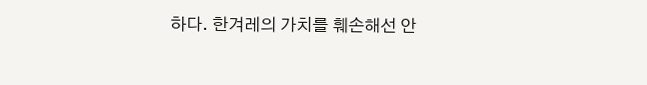하다. 한겨레의 가치를 훼손해선 안